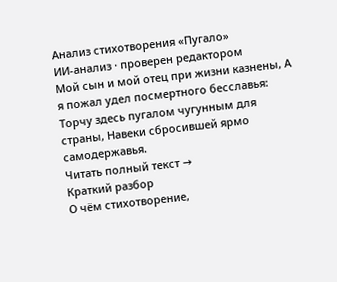Анализ стихотворения «Пугало»
ИИ-анализ · проверен редактором
Мой сын и мой отец при жизни казнены, А я пожал удел посмертного бесславья: Торчу здесь пугалом чугунным для страны, Навеки сбросившей ярмо самодержавья.
Читать полный текст →
Краткий разбор
О чём стихотворение,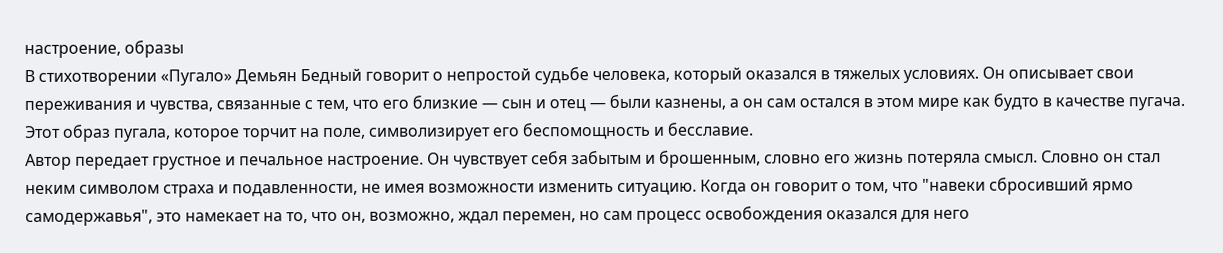настроение, образы
В стихотворении «Пугало» Демьян Бедный говорит о непростой судьбе человека, который оказался в тяжелых условиях. Он описывает свои переживания и чувства, связанные с тем, что его близкие — сын и отец — были казнены, а он сам остался в этом мире как будто в качестве пугача. Этот образ пугала, которое торчит на поле, символизирует его беспомощность и бесславие.
Автор передает грустное и печальное настроение. Он чувствует себя забытым и брошенным, словно его жизнь потеряла смысл. Словно он стал неким символом страха и подавленности, не имея возможности изменить ситуацию. Когда он говорит о том, что "навеки сбросивший ярмо самодержавья", это намекает на то, что он, возможно, ждал перемен, но сам процесс освобождения оказался для него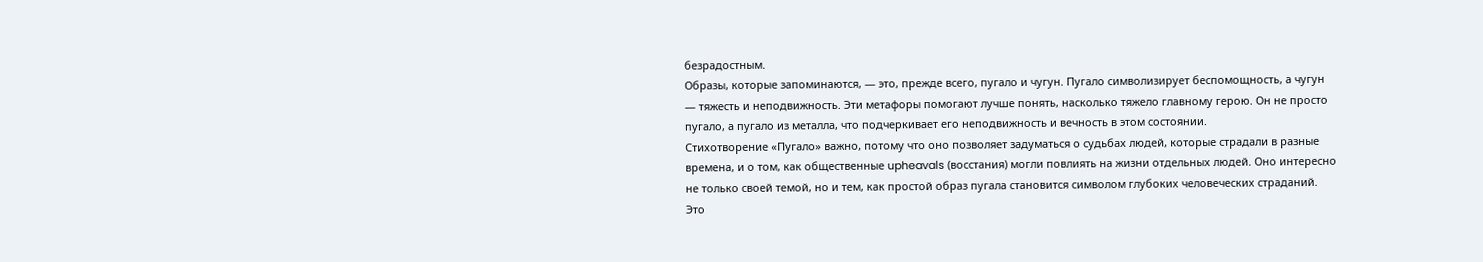безрадостным.
Образы, которые запоминаются, — это, прежде всего, пугало и чугун. Пугало символизирует беспомощность, а чугун — тяжесть и неподвижность. Эти метафоры помогают лучше понять, насколько тяжело главному герою. Он не просто пугало, а пугало из металла, что подчеркивает его неподвижность и вечность в этом состоянии.
Стихотворение «Пугало» важно, потому что оно позволяет задуматься о судьбах людей, которые страдали в разные времена, и о том, как общественные upheavals (восстания) могли повлиять на жизни отдельных людей. Оно интересно не только своей темой, но и тем, как простой образ пугала становится символом глубоких человеческих страданий. Это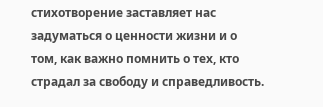стихотворение заставляет нас задуматься о ценности жизни и о том, как важно помнить о тех, кто страдал за свободу и справедливость.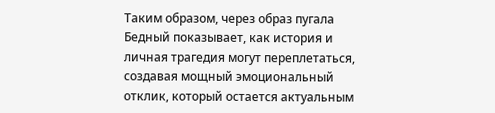Таким образом, через образ пугала Бедный показывает, как история и личная трагедия могут переплетаться, создавая мощный эмоциональный отклик, который остается актуальным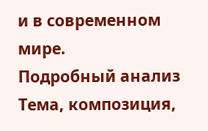и в современном мире.
Подробный анализ
Тема, композиция,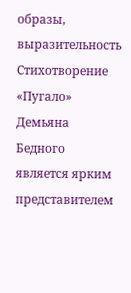образы, выразительность
Стихотворение «Пугало» Демьяна Бедного является ярким представителем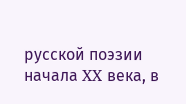русской поэзии начала XX века, в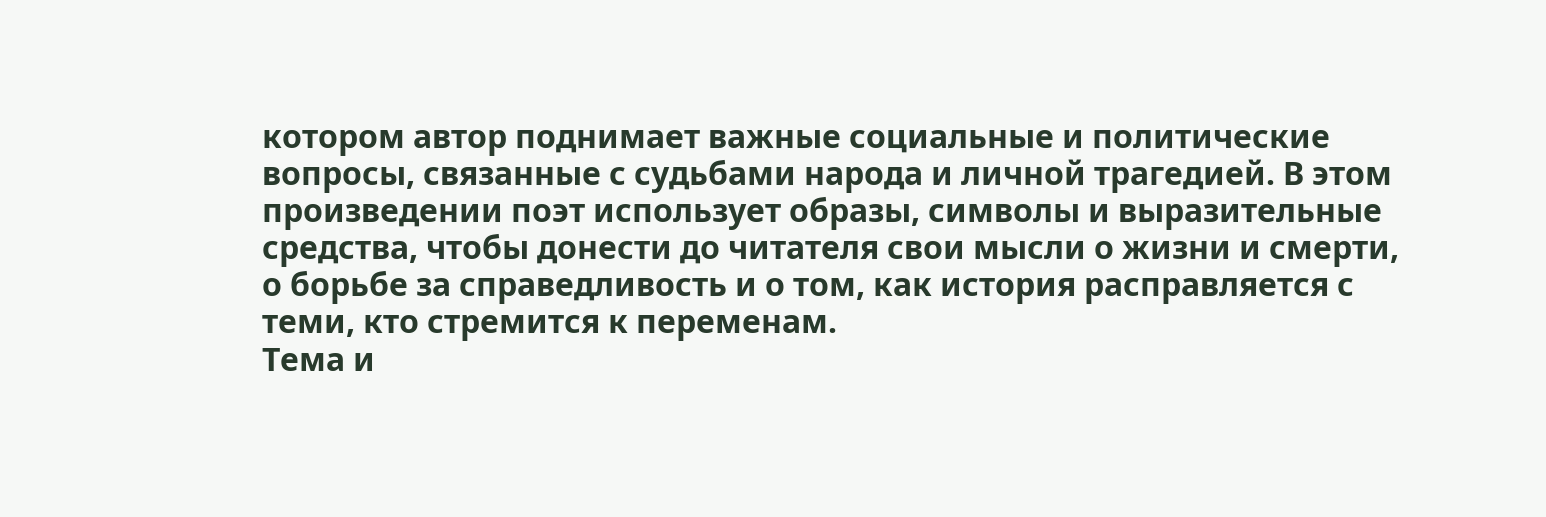котором автор поднимает важные социальные и политические вопросы, связанные с судьбами народа и личной трагедией. В этом произведении поэт использует образы, символы и выразительные средства, чтобы донести до читателя свои мысли о жизни и смерти, о борьбе за справедливость и о том, как история расправляется с теми, кто стремится к переменам.
Тема и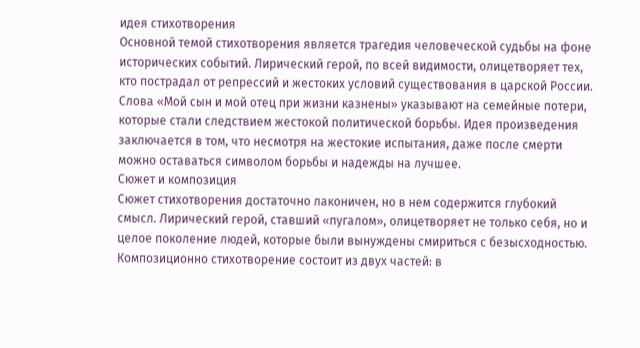идея стихотворения
Основной темой стихотворения является трагедия человеческой судьбы на фоне исторических событий. Лирический герой, по всей видимости, олицетворяет тех, кто пострадал от репрессий и жестоких условий существования в царской России. Слова «Мой сын и мой отец при жизни казнены» указывают на семейные потери, которые стали следствием жестокой политической борьбы. Идея произведения заключается в том, что несмотря на жестокие испытания, даже после смерти можно оставаться символом борьбы и надежды на лучшее.
Сюжет и композиция
Сюжет стихотворения достаточно лаконичен, но в нем содержится глубокий смысл. Лирический герой, ставший «пугалом», олицетворяет не только себя, но и целое поколение людей, которые были вынуждены смириться с безысходностью. Композиционно стихотворение состоит из двух частей: в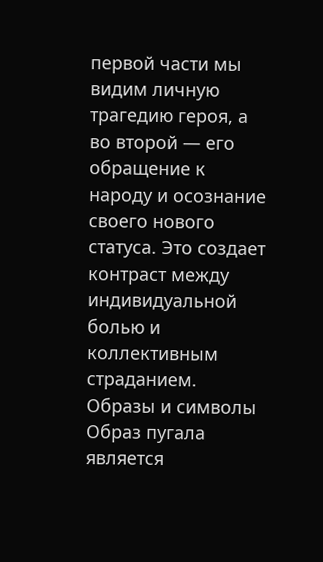первой части мы видим личную трагедию героя, а во второй — его обращение к народу и осознание своего нового статуса. Это создает контраст между индивидуальной болью и коллективным страданием.
Образы и символы
Образ пугала является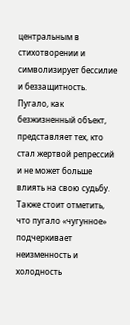центральным в стихотворении и символизирует бессилие и беззащитность. Пугало, как безжизненный объект, представляет тех, кто стал жертвой репрессий и не может больше влиять на свою судьбу. Также стоит отметить, что пугало «чугунное» подчеркивает неизменность и холодность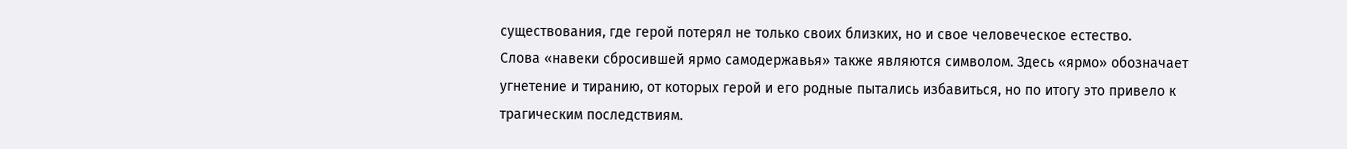существования, где герой потерял не только своих близких, но и свое человеческое естество.
Слова «навеки сбросившей ярмо самодержавья» также являются символом. Здесь «ярмо» обозначает угнетение и тиранию, от которых герой и его родные пытались избавиться, но по итогу это привело к трагическим последствиям.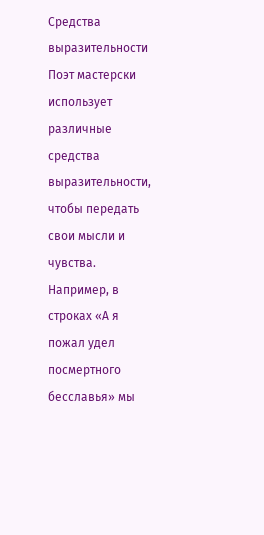Средства выразительности
Поэт мастерски использует различные средства выразительности, чтобы передать свои мысли и чувства. Например, в строках «А я пожал удел посмертного бесславья» мы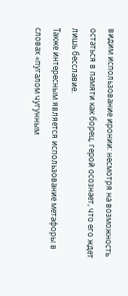видим использование иронии: несмотря на возможность остаться в памяти как борец, герой осознает, что его ждет лишь бесславие.
Также интересным является использование метафоры в словах «пугалом чугунным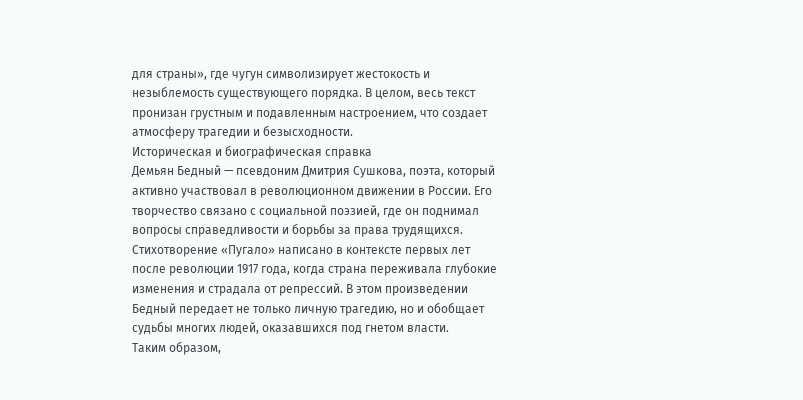для страны», где чугун символизирует жестокость и незыблемость существующего порядка. В целом, весь текст пронизан грустным и подавленным настроением, что создает атмосферу трагедии и безысходности.
Историческая и биографическая справка
Демьян Бедный — псевдоним Дмитрия Сушкова, поэта, который активно участвовал в революционном движении в России. Его творчество связано с социальной поэзией, где он поднимал вопросы справедливости и борьбы за права трудящихся. Стихотворение «Пугало» написано в контексте первых лет после революции 1917 года, когда страна переживала глубокие изменения и страдала от репрессий. В этом произведении Бедный передает не только личную трагедию, но и обобщает судьбы многих людей, оказавшихся под гнетом власти.
Таким образом,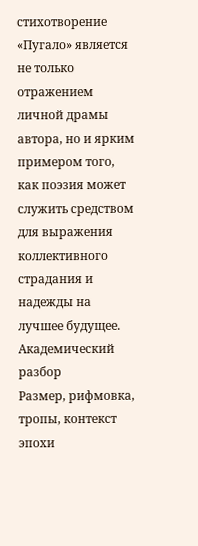стихотворение «Пугало» является не только отражением личной драмы автора, но и ярким примером того, как поэзия может служить средством для выражения коллективного страдания и надежды на лучшее будущее.
Академический разбор
Размер, рифмовка, тропы, контекст эпохи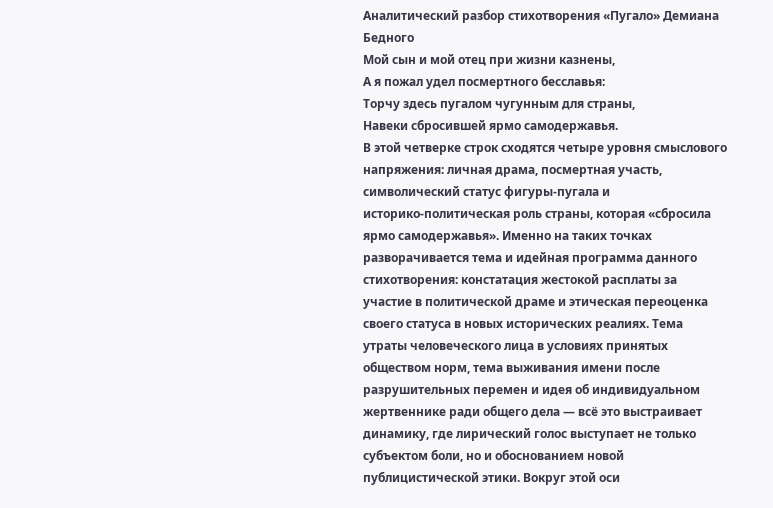Аналитический разбор стихотворения «Пугало» Демиана Бедного
Мой сын и мой отец при жизни казнены,
А я пожал удел посмертного бесславья:
Торчу здесь пугалом чугунным для страны,
Навеки сбросившей ярмо самодержавья.
В этой четверке строк сходятся четыре уровня смыслового напряжения: личная драма, посмертная участь, символический статус фигуры‑пугала и историко‑политическая роль страны, которая «сбросила ярмо самодержавья». Именно на таких точках разворачивается тема и идейная программа данного стихотворения: констатация жестокой расплаты за участие в политической драме и этическая переоценка своего статуса в новых исторических реалиях. Тема утраты человеческого лица в условиях принятых обществом норм, тема выживания имени после разрушительных перемен и идея об индивидуальном жертвеннике ради общего дела — всё это выстраивает динамику, где лирический голос выступает не только субъектом боли, но и обоснованием новой публицистической этики. Вокруг этой оси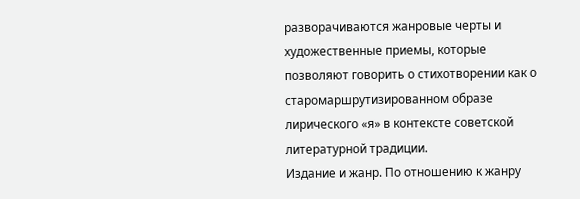разворачиваются жанровые черты и художественные приемы, которые позволяют говорить о стихотворении как о старомаршрутизированном образе лирического «я» в контексте советской литературной традиции.
Издание и жанр. По отношению к жанру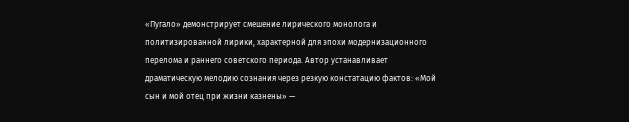«Пугало» демонстрирует смешение лирического монолога и политизированной лирики, характерной для эпохи модернизационного перелома и раннего советского периода. Автор устанавливает драматическую мелодию сознания через резкую констатацию фактов: «Мой сын и мой отец при жизни казнены» —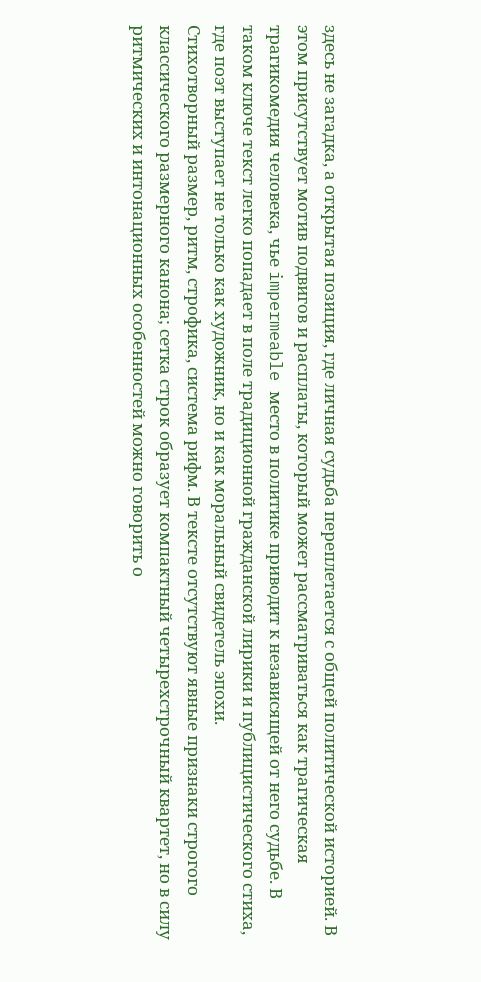здесь не загадка, а открытая позиция, где личная судьба переплетается с общей политической историей. В этом присутствует мотив подвигов и расплаты, который может рассматриваться как трагическая трагикомедия человека, чье impermeable место в политике приводит к независящей от него судьбе. В таком ключе текст легко попадает в поле традиционной гражданской лирики и публицистического стиха, где поэт выступает не только как художник, но и как моральный свидетель эпохи.
Стихотворный размер, ритм, строфика, система рифм. В тексте отсутствуют явные признаки строгого классического размерного канона; сетка строк образует компактный четырехстрочный квартет, но в силу ритмических и интонационных особенностей можно говорить о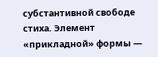субстантивной свободе стиха. Элемент «прикладной» формы —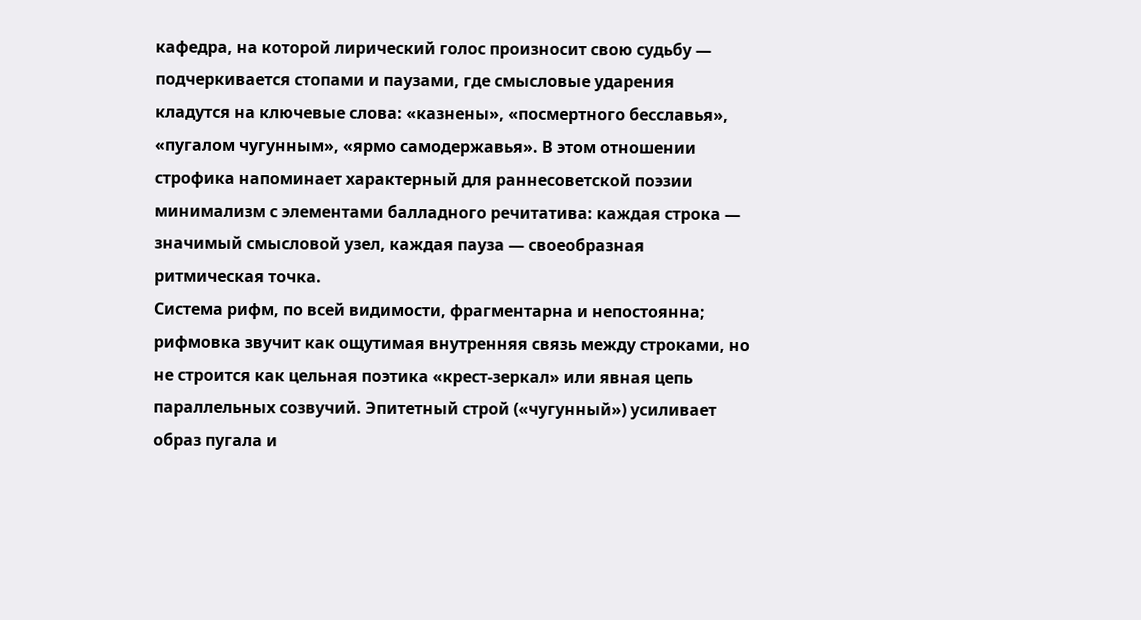кафедра, на которой лирический голос произносит свою судьбу — подчеркивается стопами и паузами, где смысловые ударения кладутся на ключевые слова: «казнены», «посмертного бесславья», «пугалом чугунным», «ярмо самодержавья». В этом отношении строфика напоминает характерный для раннесоветской поэзии минимализм с элементами балладного речитатива: каждая строка — значимый смысловой узел, каждая пауза — своеобразная ритмическая точка.
Система рифм, по всей видимости, фрагментарна и непостоянна; рифмовка звучит как ощутимая внутренняя связь между строками, но не строится как цельная поэтика «крест‑зеркал» или явная цепь параллельных созвучий. Эпитетный строй («чугунный») усиливает образ пугала и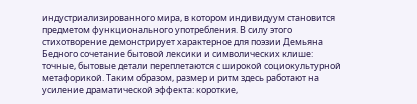индустриализированного мира, в котором индивидуум становится предметом функционального употребления. В силу этого стихотворение демонстрирует характерное для поэзии Демьяна Бедного сочетание бытовой лексики и символических клише: точные, бытовые детали переплетаются с широкой социокультурной метафорикой. Таким образом, размер и ритм здесь работают на усиление драматической эффекта: короткие,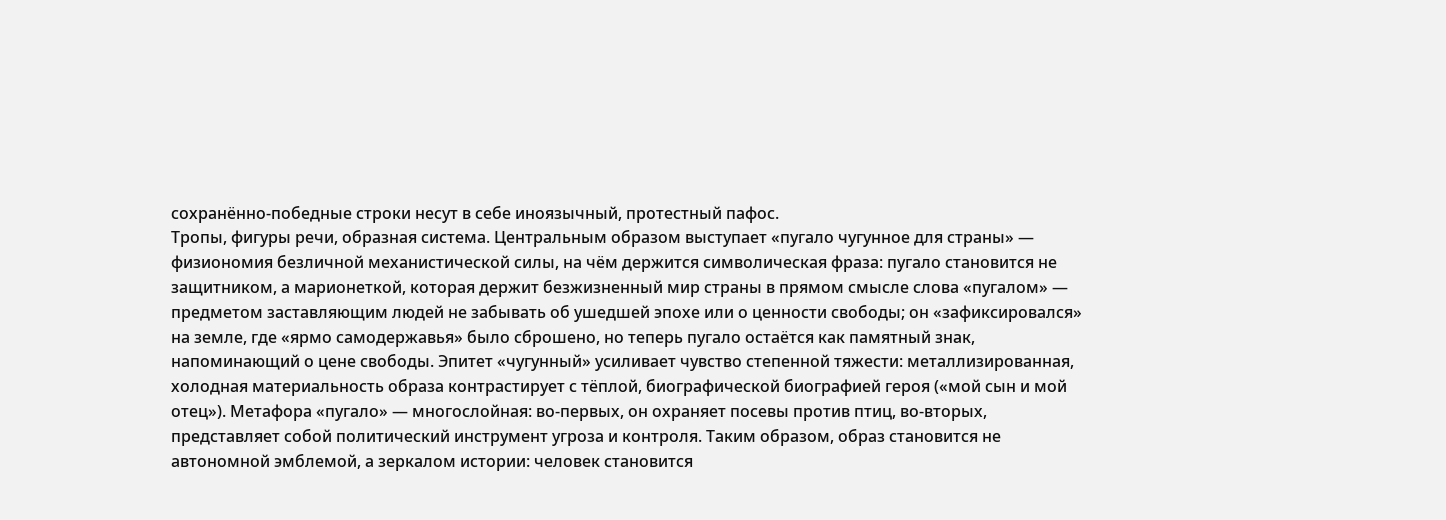сохранённо‑победные строки несут в себе иноязычный, протестный пафос.
Тропы, фигуры речи, образная система. Центральным образом выступает «пугало чугунное для страны» — физиономия безличной механистической силы, на чём держится символическая фраза: пугало становится не защитником, а марионеткой, которая держит безжизненный мир страны в прямом смысле слова «пугалом» — предметом заставляющим людей не забывать об ушедшей эпохе или о ценности свободы; он «зафиксировался» на земле, где «ярмо самодержавья» было сброшено, но теперь пугало остаётся как памятный знак, напоминающий о цене свободы. Эпитет «чугунный» усиливает чувство степенной тяжести: металлизированная, холодная материальность образа контрастирует с тёплой, биографической биографией героя («мой сын и мой отец»). Метафора «пугало» — многослойная: во-первых, он охраняет посевы против птиц, во-вторых, представляет собой политический инструмент угроза и контроля. Таким образом, образ становится не автономной эмблемой, а зеркалом истории: человек становится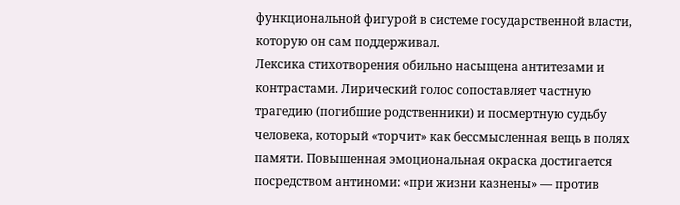функциональной фигурой в системе государственной власти, которую он сам поддерживал.
Лексика стихотворения обильно насыщена антитезами и контрастами. Лирический голос сопоставляет частную трагедию (погибшие родственники) и посмертную судьбу человека, который «торчит» как бессмысленная вещь в полях памяти. Повышенная эмоциональная окраска достигается посредством антиноми: «при жизни казнены» — против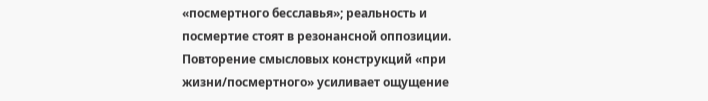«посмертного бесславья»; реальность и посмертие стоят в резонансной оппозиции. Повторение смысловых конструкций «при жизни/посмертного» усиливает ощущение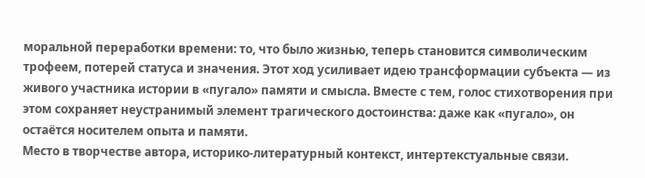моральной переработки времени: то, что было жизнью, теперь становится символическим трофеем, потерей статуса и значения. Этот ход усиливает идею трансформации субъекта — из живого участника истории в «пугало» памяти и смысла. Вместе с тем, голос стихотворения при этом сохраняет неустранимый элемент трагического достоинства: даже как «пугало», он остаётся носителем опыта и памяти.
Место в творчестве автора, историко-литературный контекст, интертекстуальные связи.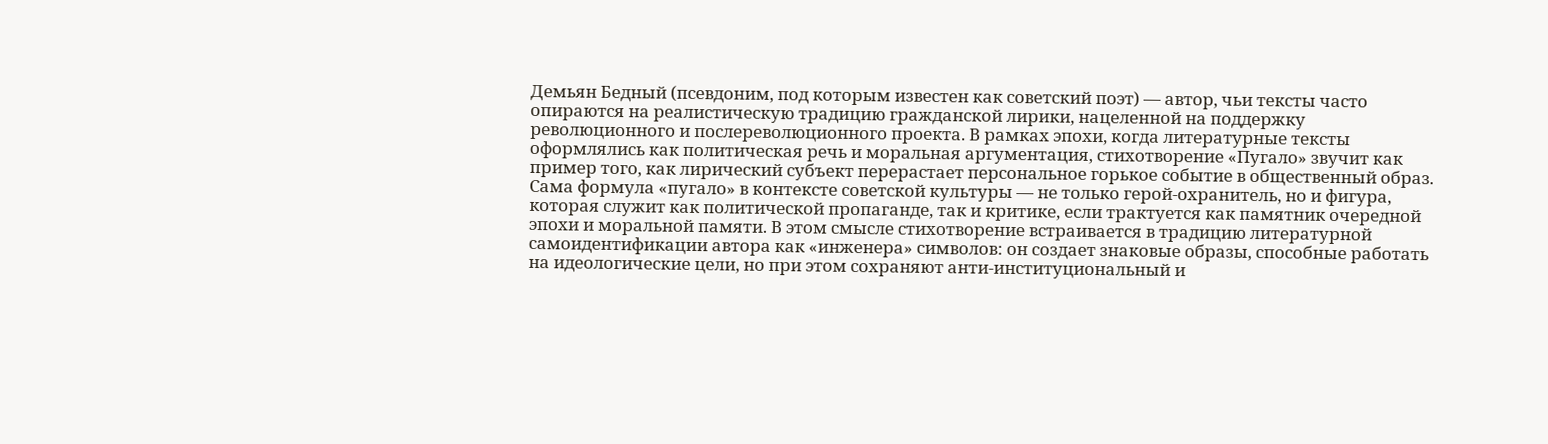Демьян Бедный (псевдоним, под которым известен как советский поэт) — автор, чьи тексты часто опираются на реалистическую традицию гражданской лирики, нацеленной на поддержку революционного и послереволюционного проекта. В рамках эпохи, когда литературные тексты оформлялись как политическая речь и моральная аргументация, стихотворение «Пугало» звучит как пример того, как лирический субъект перерастает персональное горькое событие в общественный образ. Сама формула «пугало» в контексте советской культуры — не только герой‑охранитель, но и фигура, которая служит как политической пропаганде, так и критике, если трактуется как памятник очередной эпохи и моральной памяти. В этом смысле стихотворение встраивается в традицию литературной самоидентификации автора как «инженера» символов: он создает знаковые образы, способные работать на идеологические цели, но при этом сохраняют анти‑институциональный и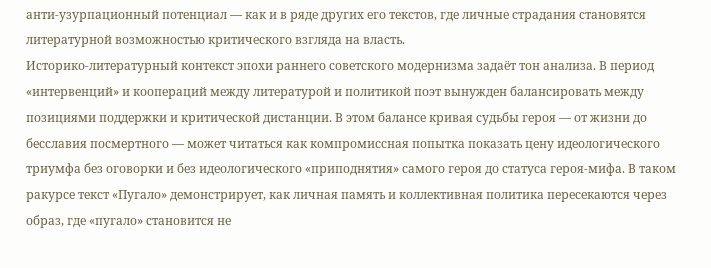анти‑узурпационный потенциал — как и в ряде других его текстов, где личные страдания становятся литературной возможностью критического взгляда на власть.
Историко‑литературный контекст эпохи раннего советского модернизма задаёт тон анализа. В период «интервенций» и коопераций между литературой и политикой поэт вынужден балансировать между позициями поддержки и критической дистанции. В этом балансе кривая судьбы героя — от жизни до бесславия посмертного — может читаться как компромиссная попытка показать цену идеологического триумфа без оговорки и без идеологического «приподнятия» самого героя до статуса героя‑мифа. В таком ракурсе текст «Пугало» демонстрирует, как личная память и коллективная политика пересекаются через образ, где «пугало» становится не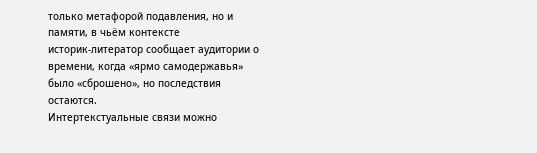только метафорой подавления, но и памяти, в чьём контексте историк‑литератор сообщает аудитории о времени, когда «ярмо самодержавья» было «сброшено», но последствия остаются.
Интертекстуальные связи можно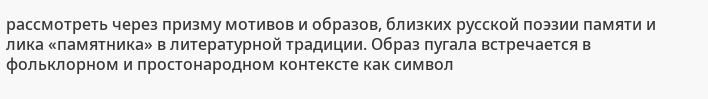рассмотреть через призму мотивов и образов, близких русской поэзии памяти и лика «памятника» в литературной традиции. Образ пугала встречается в фольклорном и простонародном контексте как символ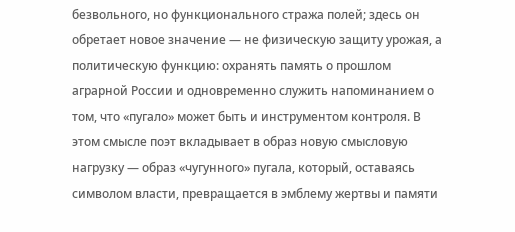безвольного, но функционального стража полей; здесь он обретает новое значение — не физическую защиту урожая, а политическую функцию: охранять память о прошлом аграрной России и одновременно служить напоминанием о том, что «пугало» может быть и инструментом контроля. В этом смысле поэт вкладывает в образ новую смысловую нагрузку — образ «чугунного» пугала, который, оставаясь символом власти, превращается в эмблему жертвы и памяти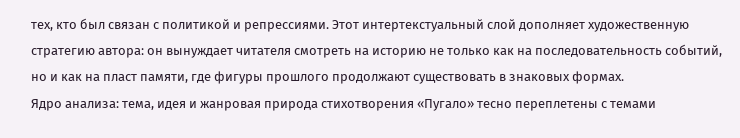тех, кто был связан с политикой и репрессиями. Этот интертекстуальный слой дополняет художественную стратегию автора: он вынуждает читателя смотреть на историю не только как на последовательность событий, но и как на пласт памяти, где фигуры прошлого продолжают существовать в знаковых формах.
Ядро анализа: тема, идея и жанровая природа стихотворения «Пугало» тесно переплетены с темами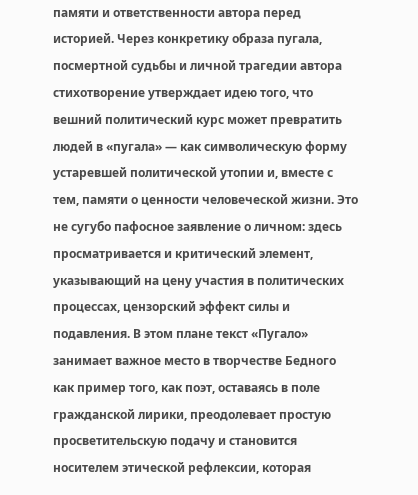памяти и ответственности автора перед историей. Через конкретику образа пугала, посмертной судьбы и личной трагедии автора стихотворение утверждает идею того, что вешний политический курс может превратить людей в «пугала» — как символическую форму устаревшей политической утопии и, вместе с тем, памяти о ценности человеческой жизни. Это не сугубо пафосное заявление о личном: здесь просматривается и критический элемент, указывающий на цену участия в политических процессах, цензорский эффект силы и подавления. В этом плане текст «Пугало» занимает важное место в творчестве Бедного как пример того, как поэт, оставаясь в поле гражданской лирики, преодолевает простую просветительскую подачу и становится носителем этической рефлексии, которая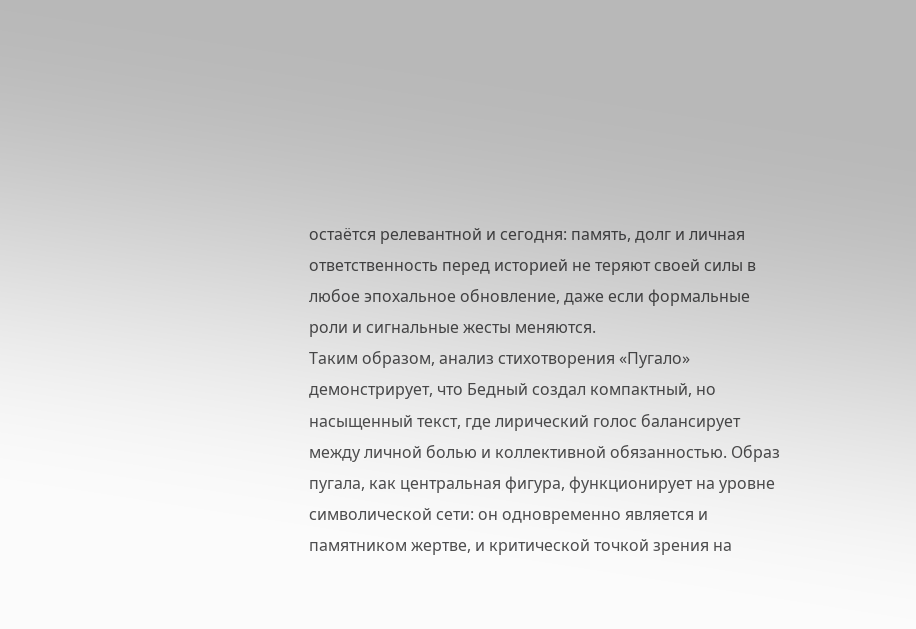остаётся релевантной и сегодня: память, долг и личная ответственность перед историей не теряют своей силы в любое эпохальное обновление, даже если формальные роли и сигнальные жесты меняются.
Таким образом, анализ стихотворения «Пугало» демонстрирует, что Бедный создал компактный, но насыщенный текст, где лирический голос балансирует между личной болью и коллективной обязанностью. Образ пугала, как центральная фигура, функционирует на уровне символической сети: он одновременно является и памятником жертве, и критической точкой зрения на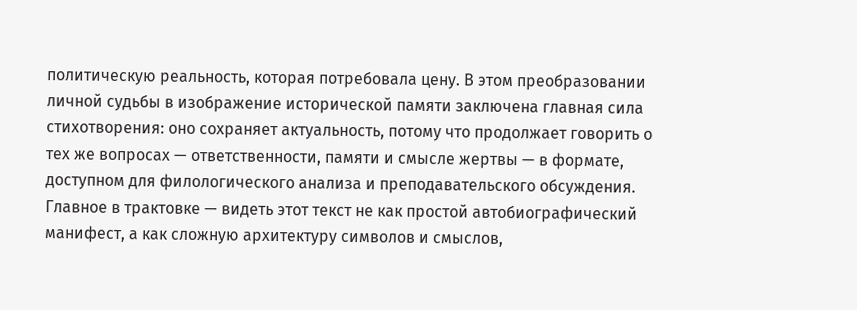политическую реальность, которая потребовала цену. В этом преобразовании личной судьбы в изображение исторической памяти заключена главная сила стихотворения: оно сохраняет актуальность, потому что продолжает говорить о тех же вопросах — ответственности, памяти и смысле жертвы — в формате, доступном для филологического анализа и преподавательского обсуждения.
Главное в трактовке — видеть этот текст не как простой автобиографический манифест, а как сложную архитектуру символов и смыслов,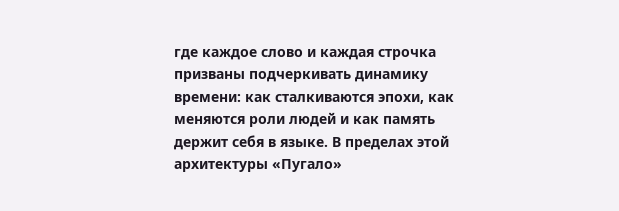где каждое слово и каждая строчка призваны подчеркивать динамику времени: как сталкиваются эпохи, как меняются роли людей и как память держит себя в языке. В пределах этой архитектуры «Пугало»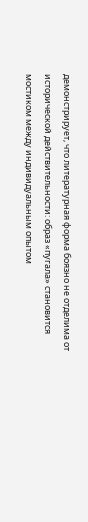демонстрирует, что литературная форма боязно не отделима от исторической действительности: образ «пугала» становится мостиком между индивидуальным опытом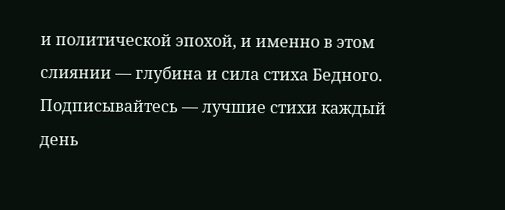и политической эпохой, и именно в этом слиянии — глубина и сила стиха Бедного.
Подписывайтесь — лучшие стихи каждый день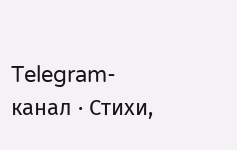Telegram-канал · Стихи,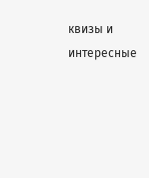квизы и интересные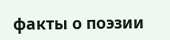факты о поэзии